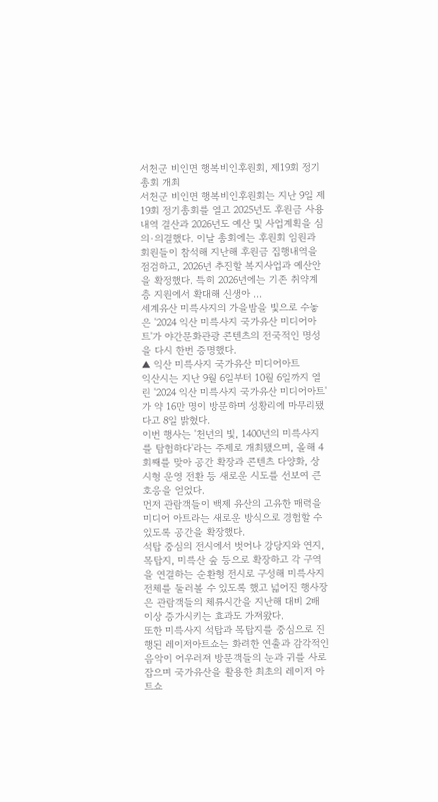서천군 비인면 행복비인후원회, 제19회 정기총회 개최
서천군 비인면 행복비인후원회는 지난 9일 제19회 정기총회를 열고 2025년도 후원금 사용내역 결산과 2026년도 예산 및 사업계획을 심의·의결했다. 이날 총회에는 후원회 임원과 회원들이 참석해 지난해 후원금 집행내역을 점검하고, 2026년 추진할 복지사업과 예산안을 확정했다. 특히 2026년에는 기존 취약계층 지원에서 확대해 신생아 ...
세계유산 미륵사지의 가을밤을 빛으로 수놓은 '2024 익산 미륵사지 국가유산 미디어아트'가 야간문화관광 콘텐츠의 전국적인 명성을 다시 한번 증명했다.
▲ 익산 미륵사지 국가유산 미디어아트
익산시는 지난 9월 6일부터 10월 6일까지 열린 '2024 익산 미륵사지 국가유산 미디어아트'가 약 16만 명이 방문하며 성황리에 마무리됐다고 8일 밝혔다.
이번 행사는 '천년의 빛, 1400년의 미륵사지를 탐험하다'라는 주제로 개최됐으며, 올해 4회째를 맞아 공간 확장과 콘텐츠 다양화, 상시형 운영 전환 등 새로운 시도를 선보여 큰 호응을 얻었다.
먼저 관람객들이 백제 유산의 고유한 매력을 미디어 아트라는 새로운 방식으로 경험할 수 있도록 공간을 확장했다.
석탑 중심의 전시에서 벗어나 강당지와 연지, 목탑지, 미륵산 숲 등으로 확장하고 각 구역을 연결하는 순환형 전시로 구성해 미륵사지 전체를 둘러볼 수 있도록 했고 넓어진 행사장은 관람객들의 체류시간을 지난해 대비 2배 이상 증가시키는 효과도 가져왔다.
또한 미륵사지 석탑과 목탑지를 중심으로 진행된 레이저아트쇼는 화려한 연출과 감각적인 음악이 어우러져 방문객들의 눈과 귀를 사로잡으며 국가유산을 활용한 최초의 레이저 아트쇼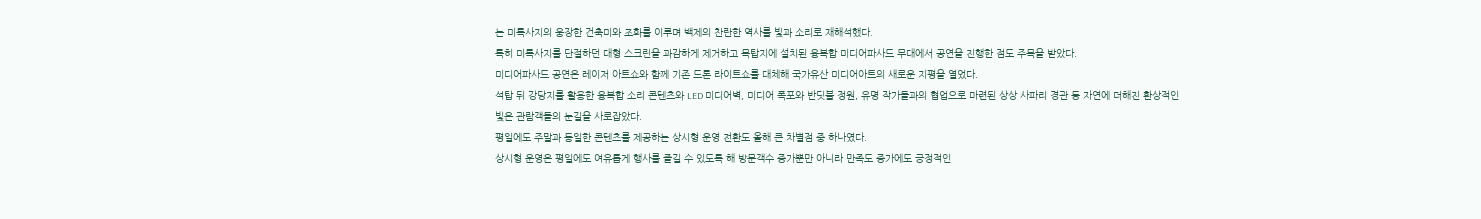는 미륵사지의 웅장한 건축미와 조화를 이루며 백제의 찬란한 역사를 빛과 소리로 재해석했다.
특히 미륵사지를 단절하던 대형 스크린을 과감하게 제거하고 목탑지에 설치된 융복합 미디어파사드 무대에서 공연을 진행한 점도 주목을 받았다.
미디어파사드 공연은 레이저 아트쇼와 함께 기존 드론 라이트쇼를 대체해 국가유산 미디어아트의 새로운 지평을 열었다.
석탑 뒤 강당지를 활용한 융복합 소리 콘텐츠와 LED 미디어벽, 미디어 폭포와 반딧불 정원, 유명 작가들과의 협업으로 마련된 상상 사파리 경관 등 자연에 더해진 환상적인 빛은 관람객들의 눈길을 사로잡았다.
평일에도 주말과 동일한 콘텐츠를 제공하는 상시형 운영 전환도 올해 큰 차별점 중 하나였다.
상시형 운영은 평일에도 여유롭게 행사를 즐길 수 있도록 해 방문객수 증가뿐만 아니라 만족도 증가에도 긍정적인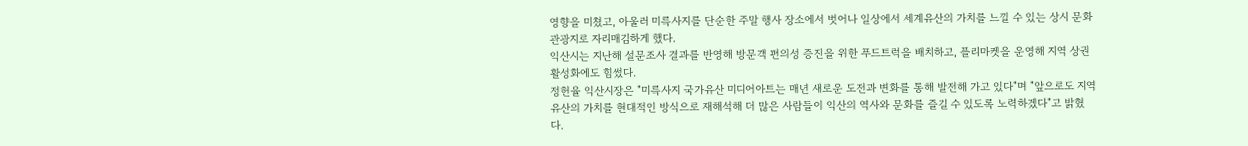영향을 미쳤고, 아울러 미륵사지를 단순한 주말 행사 장소에서 벗어나 일상에서 세계유산의 가치를 느낄 수 있는 상시 문화관광지로 자리매김하게 했다.
익산시는 지난해 설문조사 결과를 반영해 방문객 편의성 증진을 위한 푸드트럭을 배치하고, 플리마켓을 운영해 지역 상권 활성화에도 힘썼다.
정헌율 익산시장은 "미륵사지 국가유산 미디어아트는 매년 새로운 도전과 변화를 통해 발전해 가고 있다"며 "앞으로도 지역 유산의 가치를 현대적인 방식으로 재해석해 더 많은 사람들이 익산의 역사와 문화를 즐길 수 있도록 노력하겠다"고 밝혔다.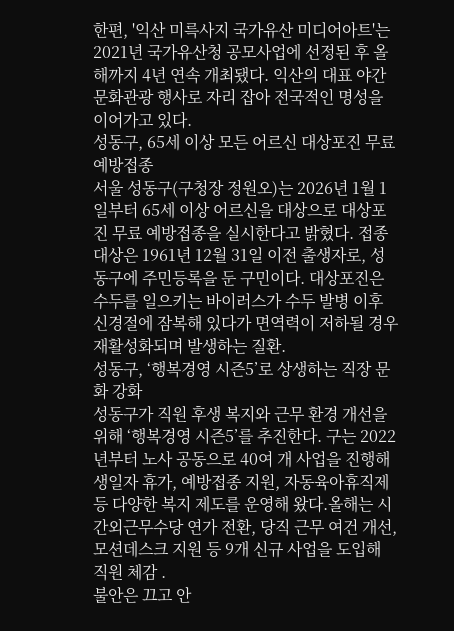한편, '익산 미륵사지 국가유산 미디어아트'는 2021년 국가유산청 공모사업에 선정된 후 올해까지 4년 연속 개최됐다. 익산의 대표 야간 문화관광 행사로 자리 잡아 전국적인 명성을 이어가고 있다.
성동구, 65세 이상 모든 어르신 대상포진 무료 예방접종
서울 성동구(구청장 정원오)는 2026년 1월 1일부터 65세 이상 어르신을 대상으로 대상포진 무료 예방접종을 실시한다고 밝혔다. 접종 대상은 1961년 12월 31일 이전 출생자로, 성동구에 주민등록을 둔 구민이다. 대상포진은 수두를 일으키는 바이러스가 수두 발병 이후 신경절에 잠복해 있다가 면역력이 저하될 경우 재활성화되며 발생하는 질환.
성동구, ‘행복경영 시즌5’로 상생하는 직장 문화 강화
성동구가 직원 후생 복지와 근무 환경 개선을 위해 ‘행복경영 시즌5’를 추진한다. 구는 2022년부터 노사 공동으로 40여 개 사업을 진행해 생일자 휴가, 예방접종 지원, 자동육아휴직제 등 다양한 복지 제도를 운영해 왔다.올해는 시간외근무수당 연가 전환, 당직 근무 여건 개선, 모션데스크 지원 등 9개 신규 사업을 도입해 직원 체감 .
불안은 끄고 안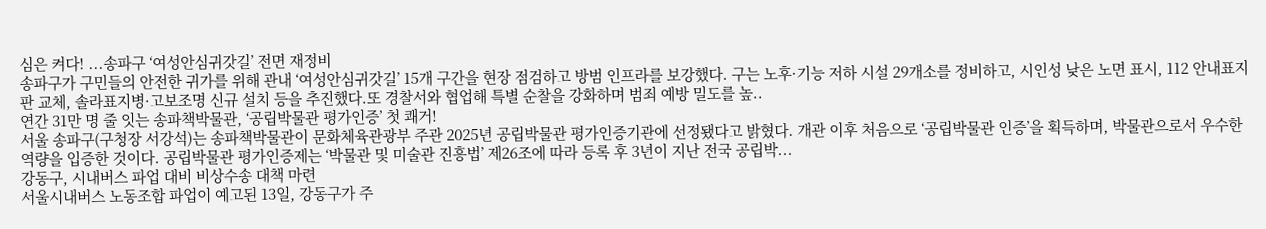심은 켜다! ...송파구 ‘여성안심귀갓길’ 전면 재정비
송파구가 구민들의 안전한 귀가를 위해 관내 ‘여성안심귀갓길’ 15개 구간을 현장 점검하고 방범 인프라를 보강했다. 구는 노후·기능 저하 시설 29개소를 정비하고, 시인성 낮은 노면 표시, 112 안내표지판 교체, 솔라표지병·고보조명 신규 설치 등을 추진했다.또 경찰서와 협업해 특별 순찰을 강화하며 범죄 예방 밀도를 높..
연간 31만 명 줄 잇는 송파책박물관, ‘공립박물관 평가인증’ 첫 쾌거!
서울 송파구(구청장 서강석)는 송파책박물관이 문화체육관광부 주관 2025년 공립박물관 평가인증기관에 선정됐다고 밝혔다. 개관 이후 처음으로 ‘공립박물관 인증’을 획득하며, 박물관으로서 우수한 역량을 입증한 것이다. 공립박물관 평가인증제는 ‘박물관 및 미술관 진흥법’ 제26조에 따라 등록 후 3년이 지난 전국 공립박...
강동구, 시내버스 파업 대비 비상수송 대책 마련
서울시내버스 노동조합 파업이 예고된 13일, 강동구가 주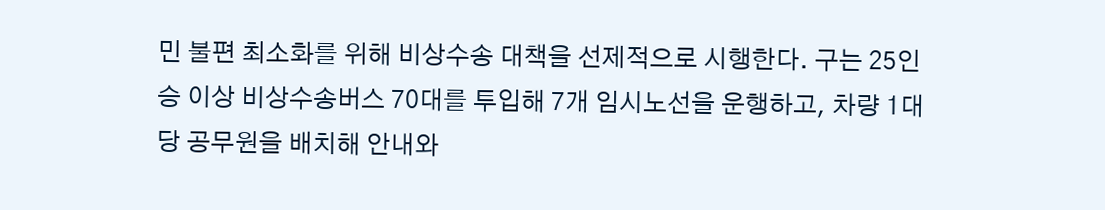민 불편 최소화를 위해 비상수송 대책을 선제적으로 시행한다. 구는 25인승 이상 비상수송버스 70대를 투입해 7개 임시노선을 운행하고, 차량 1대당 공무원을 배치해 안내와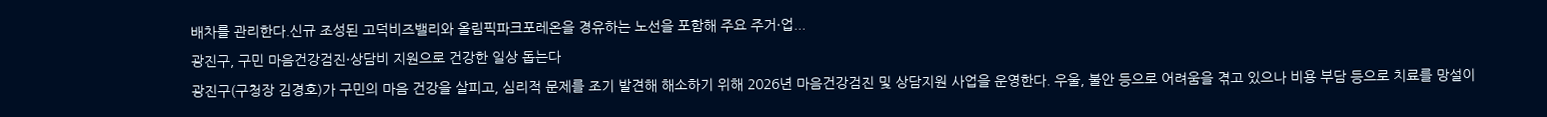배차를 관리한다.신규 조성된 고덕비즈밸리와 올림픽파크포레온을 경유하는 노선을 포함해 주요 주거·업...
광진구, 구민 마음건강검진·상담비 지원으로 건강한 일상 돕는다
광진구(구청장 김경호)가 구민의 마음 건강을 살피고, 심리적 문제를 조기 발견해 해소하기 위해 2026년 마음건강검진 및 상담지원 사업을 운영한다. 우울, 불안 등으로 어려움을 겪고 있으나 비용 부담 등으로 치료를 망설이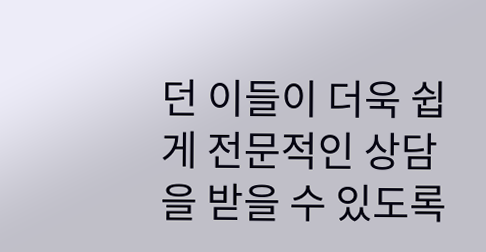던 이들이 더욱 쉽게 전문적인 상담을 받을 수 있도록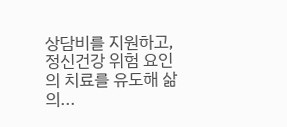상담비를 지원하고, 정신건강 위험 요인의 치료를 유도해 삶의...